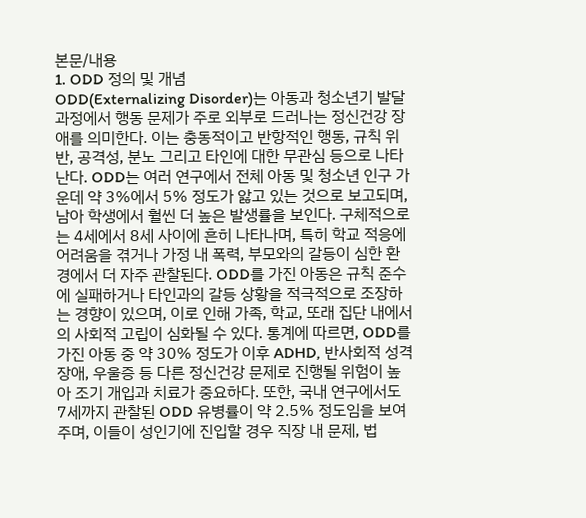본문/내용
1. ODD 정의 및 개념
ODD(Externalizing Disorder)는 아동과 청소년기 발달 과정에서 행동 문제가 주로 외부로 드러나는 정신건강 장애를 의미한다. 이는 충동적이고 반항적인 행동, 규칙 위반, 공격성, 분노 그리고 타인에 대한 무관심 등으로 나타난다. ODD는 여러 연구에서 전체 아동 및 청소년 인구 가운데 약 3%에서 5% 정도가 앓고 있는 것으로 보고되며, 남아 학생에서 훨씬 더 높은 발생률을 보인다. 구체적으로는 4세에서 8세 사이에 흔히 나타나며, 특히 학교 적응에 어려움을 겪거나 가정 내 폭력, 부모와의 갈등이 심한 환경에서 더 자주 관찰된다. ODD를 가진 아동은 규칙 준수에 실패하거나 타인과의 갈등 상황을 적극적으로 조장하는 경향이 있으며, 이로 인해 가족, 학교, 또래 집단 내에서의 사회적 고립이 심화될 수 있다. 통계에 따르면, ODD를 가진 아동 중 약 30% 정도가 이후 ADHD, 반사회적 성격장애, 우울증 등 다른 정신건강 문제로 진행될 위험이 높아 조기 개입과 치료가 중요하다. 또한, 국내 연구에서도 7세까지 관찰된 ODD 유병률이 약 2.5% 정도임을 보여주며, 이들이 성인기에 진입할 경우 직장 내 문제, 법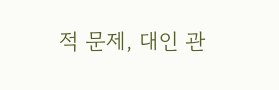적 문제, 대인 관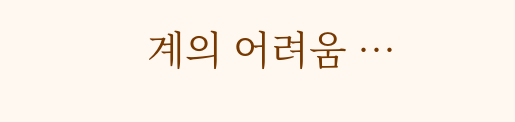계의 어려움 …